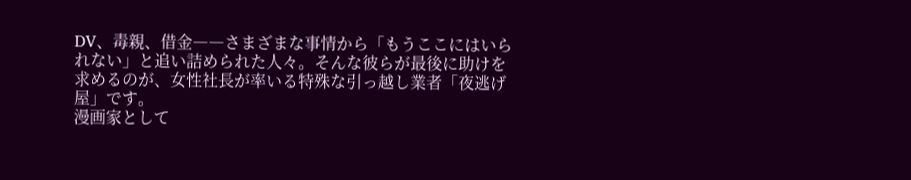DV、毒親、借金――さまざまな事情から「もうここにはいられない」と追い詰められた人々。そんな彼らが最後に助けを求めるのが、女性社長が率いる特殊な引っ越し業者「夜逃げ屋」です。
漫画家として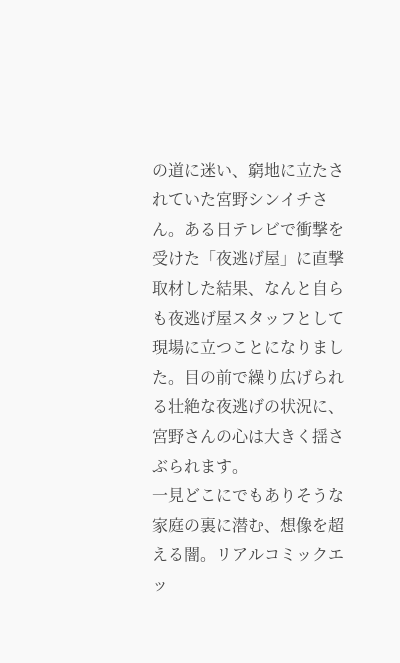の道に迷い、窮地に立たされていた宮野シンイチさん。ある日テレビで衝撃を受けた「夜逃げ屋」に直撃取材した結果、なんと自らも夜逃げ屋スタッフとして現場に立つことになりました。目の前で繰り広げられる壮絶な夜逃げの状況に、宮野さんの心は大きく揺さぶられます。
一見どこにでもありそうな家庭の裏に潜む、想像を超える闇。リアルコミックエッ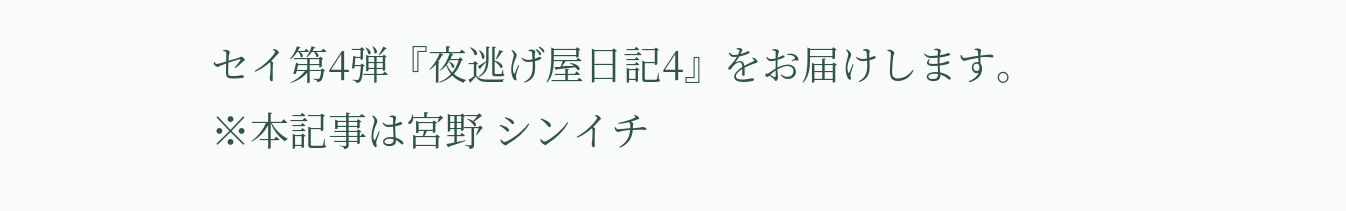セイ第4弾『夜逃げ屋日記4』をお届けします。
※本記事は宮野 シンイチ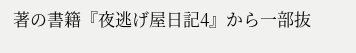著の書籍『夜逃げ屋日記4』から一部抜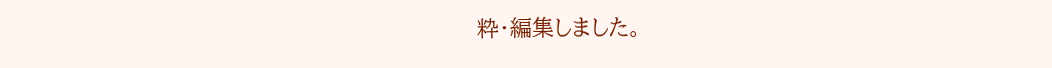粋・編集しました。